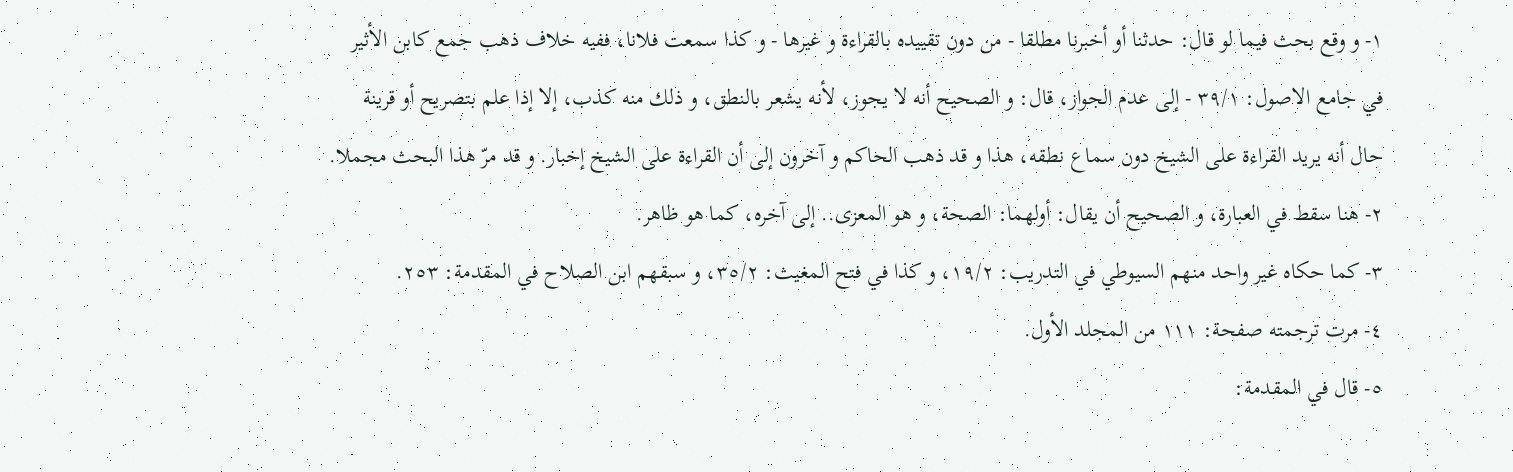١- و وقع بحث فيما لو قال: حدثنا أو أخبرنا مطلقا - من دون تقييده بالقراءة و غيرها - و كذا سمعت فلانا، ففيه خلاف ذهب جمع كابن الأثير في جامع الاصول: ٣٩/١ - إلى عدم الجواز، قال: و الصحيح أنه لا يجوز، لأنه يشعر بالنطق، و ذلك منه كذب، إلا إذا علم بتصريح أو قرينة حال أنه يريد القراءة على الشيخ دون سماع نطقه، هذا و قد ذهب الحاكم و آخرون إلى أن القراءة على الشيخ إخبار. و قد مرّ هذا البحث مجملا.
٢- هنا سقط في العبارة، و الصحيح أن يقال: أولهما: الصحة، و هو المعزى.. إلى آخره، كما هو ظاهر.
٣- كما حكاه غير واحد منهم السيوطي في التدريب: ١٩/٢، و كذا في فتح المغيث: ٣٥/٢، و سبقهم ابن الصلاح في المقدمة: ٢٥٣.
٤- مرت ترجمته صفحة: ١١١ من المجلد الأول.
٥- قال في المقدمة: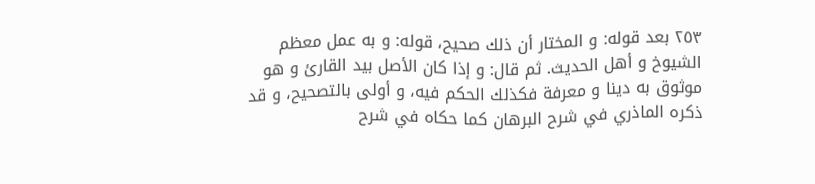٢٥٣ بعد قوله: و المختار أن ذلك صحيح، قوله: و به عمل معظم الشيوخ و أهل الحديث. ثم قال: و إذا كان الأصل بيد القارئ و هو موثوق به دينا و معرفة فكذلك الحكم فيه، و أولى بالتصحيح، و قد ذكره الماذري في شرح البرهان كما حكاه في شرح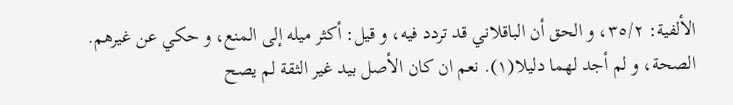الألفية: ٣٥/٢، و الحق أن الباقلاني قد تردد فيه، و قيل: أكثر ميله إلى المنع، و حكي عن غيرهم.
الصحة، و لم أجد لهما دليلا(١). نعم ان كان الأصل بيد غير الثقة لم يصح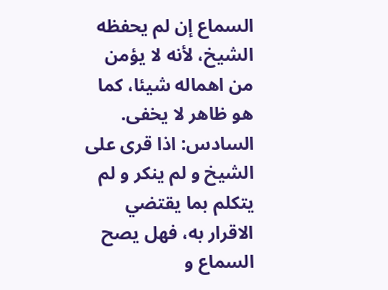السماع إن لم يحفظه الشيخ، لأنه لا يؤمن من اهماله شيئا، كما هو ظاهر لا يخفى.
السادس: اذا قرى على الشيخ و لم ينكر و لم يتكلم بما يقتضي الاقرار به، فهل يصح السماع و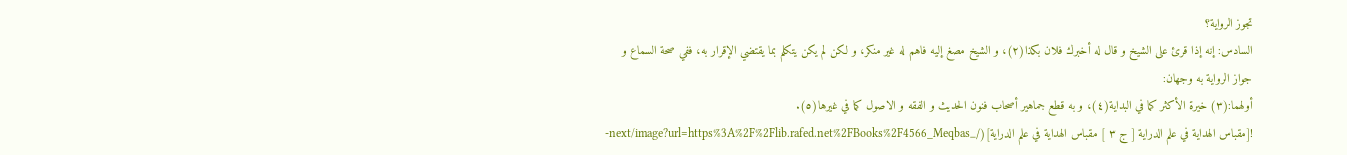تجوز الرواية؟
السادس: إنه إذا قرئ على الشيخ و قال له أخبرك فلان بكذا(٢)، و الشيخ مصغ إليه فاهم له غير منكر، و لكن لم يكن يتكلم بما يقتضي الإقرار به، ففي صحة السماع و جواز الرواية به وجهان:
أولهما:(٣) خيرة الأكثر كما في البداية(٤)، و به قطع جماهير أصحاب فنون الحديث و الفقه و الاصول كما في غيرها(٥).
![مقباس الهداية في علم الدراية [ ج ٣ ] مقباس الهداية في علم الدراية](/_next/image?url=https%3A%2F%2Flib.rafed.net%2FBooks%2F4566_Meqbas-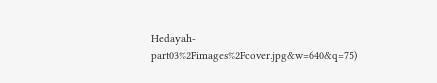Hedayah-part03%2Fimages%2Fcover.jpg&w=640&q=75)